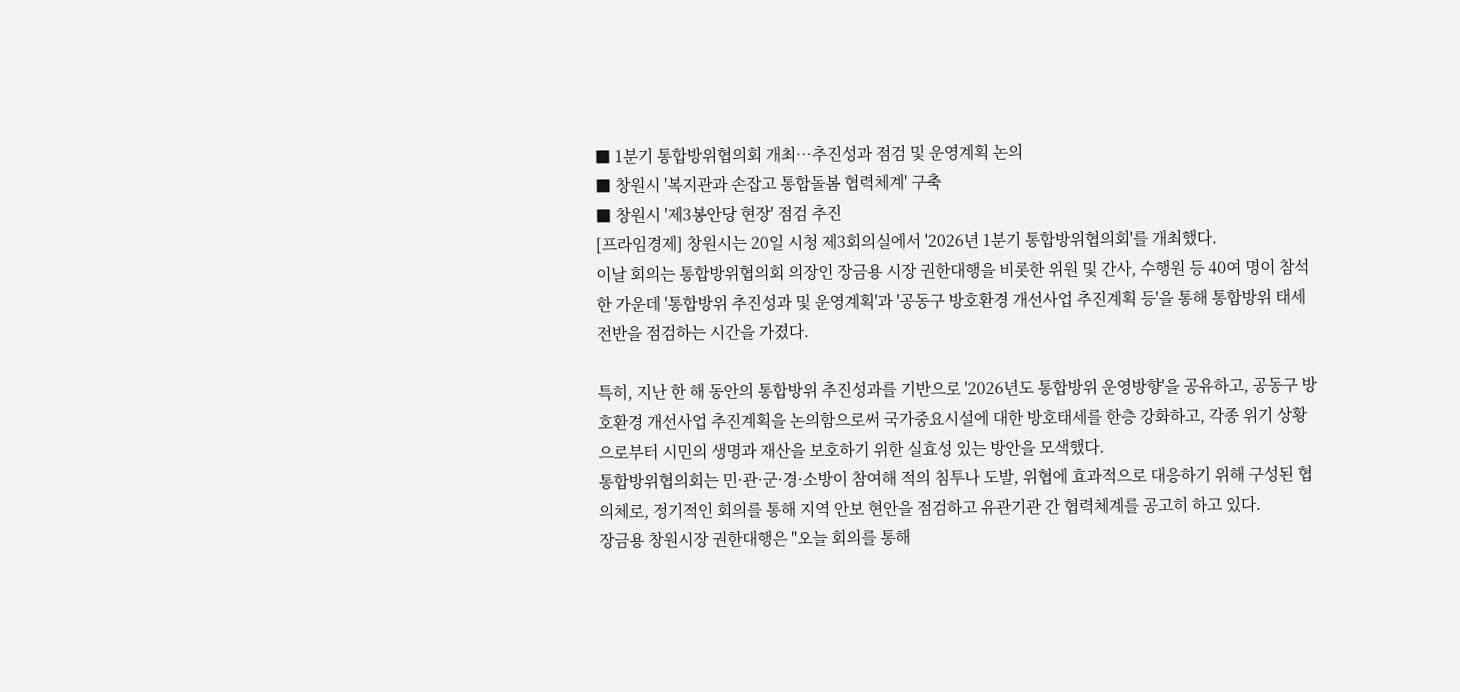■ 1분기 통합방위협의회 개최…추진성과 점검 및 운영계획 논의
■ 창원시 '복지관과 손잡고 통합돌봄 협력체계' 구축
■ 창원시 '제3봉안당 현장' 점검 추진
[프라임경제] 창원시는 20일 시청 제3회의실에서 '2026년 1분기 통합방위협의회'를 개최했다.
이날 회의는 통합방위협의회 의장인 장금용 시장 권한대행을 비롯한 위원 및 간사, 수행원 등 40여 명이 참석한 가운데 '통합방위 추진성과 및 운영계획'과 '공동구 방호환경 개선사업 추진계획 등'을 통해 통합방위 태세 전반을 점검하는 시간을 가졌다.

특히, 지난 한 해 동안의 통합방위 추진성과를 기반으로 '2026년도 통합방위 운영방향'을 공유하고, 공동구 방호환경 개선사업 추진계획을 논의함으로써 국가중요시설에 대한 방호태세를 한층 강화하고, 각종 위기 상황으로부터 시민의 생명과 재산을 보호하기 위한 실효성 있는 방안을 모색했다.
통합방위협의회는 민·관·군·경·소방이 참여해 적의 침투나 도발, 위협에 효과적으로 대응하기 위해 구성된 협의체로, 정기적인 회의를 통해 지역 안보 현안을 점검하고 유관기관 간 협력체계를 공고히 하고 있다.
장금용 창원시장 권한대행은 "오늘 회의를 통해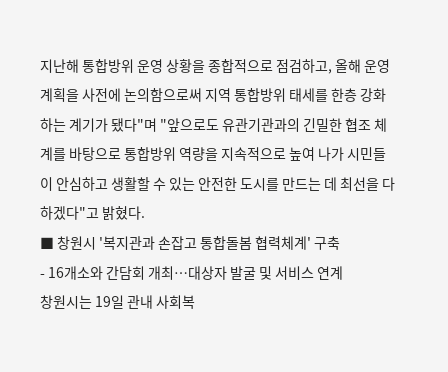지난해 통합방위 운영 상황을 종합적으로 점검하고, 올해 운영계획을 사전에 논의함으로써 지역 통합방위 태세를 한층 강화하는 계기가 됐다"며 "앞으로도 유관기관과의 긴밀한 협조 체계를 바탕으로 통합방위 역량을 지속적으로 높여 나가 시민들이 안심하고 생활할 수 있는 안전한 도시를 만드는 데 최선을 다하겠다"고 밝혔다.
■ 창원시 '복지관과 손잡고 통합돌봄 협력체계' 구축
- 16개소와 간담회 개최…대상자 발굴 및 서비스 연계
창원시는 19일 관내 사회복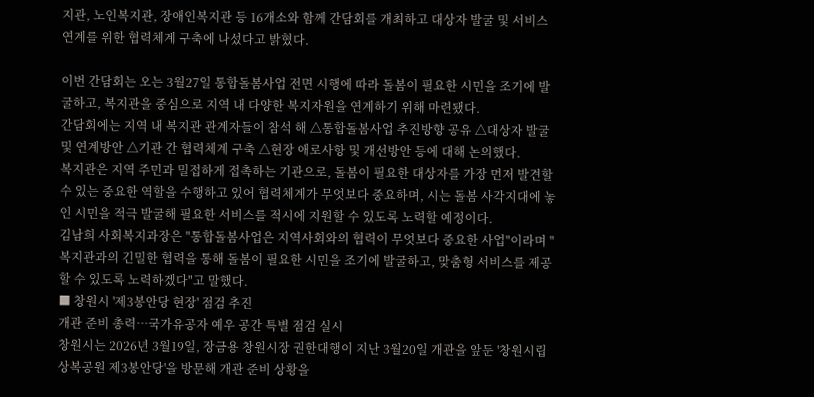지관, 노인복지관, 장애인복지관 등 16개소와 함께 간담회를 개최하고 대상자 발굴 및 서비스 연계를 위한 협력체계 구축에 나섰다고 밝혔다.

이번 간담회는 오는 3월27일 통합돌봄사업 전면 시행에 따라 돌봄이 필요한 시민을 조기에 발굴하고, 복지관을 중심으로 지역 내 다양한 복지자원을 연계하기 위해 마련됐다.
간담회에는 지역 내 복지관 관계자들이 참석 해 △통합돌봄사업 추진방향 공유 △대상자 발굴 및 연계방안 △기관 간 협력체계 구축 △현장 애로사항 및 개선방안 등에 대해 논의했다.
복지관은 지역 주민과 밀접하게 접촉하는 기관으로, 돌봄이 필요한 대상자를 가장 먼저 발견할 수 있는 중요한 역할을 수행하고 있어 협력체계가 무엇보다 중요하며, 시는 돌봄 사각지대에 놓인 시민을 적극 발굴해 필요한 서비스를 적시에 지원할 수 있도록 노력할 예정이다.
김남희 사회복지과장은 "통합돌봄사업은 지역사회와의 협력이 무엇보다 중요한 사업"이라며 "복지관과의 긴밀한 협력을 통해 돌봄이 필요한 시민을 조기에 발굴하고, 맞춤형 서비스를 제공할 수 있도록 노력하겠다"고 말했다.
■ 창원시 '제3봉안당 현장' 점검 추진
개관 준비 총력…국가유공자 예우 공간 특별 점검 실시
창원시는 2026년 3월19일, 장금용 창원시장 권한대행이 지난 3월20일 개관을 앞둔 '창원시립상복공원 제3봉안당'을 방문해 개관 준비 상황을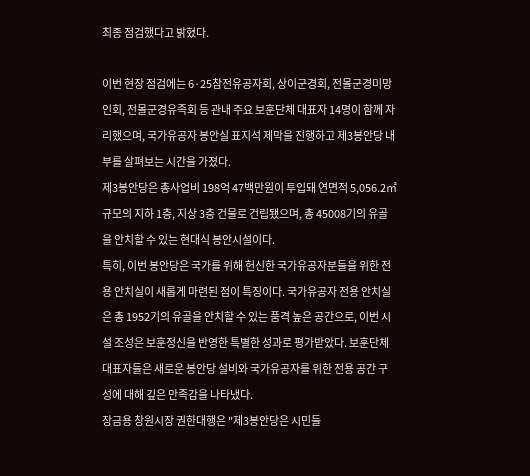최종 점검했다고 밝혔다.

이번 현장 점검에는 6·25참전유공자회, 상이군경회, 전몰군경미망인회, 전몰군경유족회 등 관내 주요 보훈단체 대표자 14명이 함께 자리했으며, 국가유공자 봉안실 표지석 제막을 진행하고 제3봉안당 내부를 살펴보는 시간을 가졌다.
제3봉안당은 총사업비 198억 47백만원이 투입돼 연면적 5,056.2㎡ 규모의 지하 1층, 지상 3층 건물로 건립됐으며, 총 45008기의 유골을 안치할 수 있는 현대식 봉안시설이다.
특히, 이번 봉안당은 국가를 위해 헌신한 국가유공자분들을 위한 전용 안치실이 새롭게 마련된 점이 특징이다. 국가유공자 전용 안치실은 총 1952기의 유골을 안치할 수 있는 품격 높은 공간으로, 이번 시설 조성은 보훈정신을 반영한 특별한 성과로 평가받았다. 보훈단체 대표자들은 새로운 봉안당 설비와 국가유공자를 위한 전용 공간 구성에 대해 깊은 만족감을 나타냈다.
장금용 창원시장 권한대행은 "제3봉안당은 시민들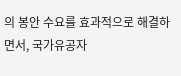의 봉안 수요를 효과적으로 해결하면서, 국가유공자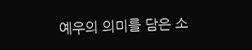예우의 의미를 담은 소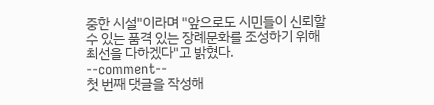중한 시설"이라며 "앞으로도 시민들이 신뢰할 수 있는 품격 있는 장례문화를 조성하기 위해 최선을 다하겠다"고 밝혔다.
--comment--
첫 번째 댓글을 작성해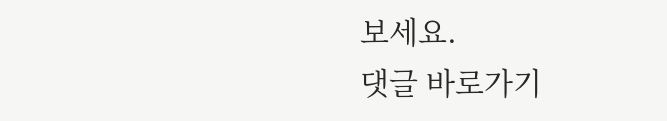보세요.
댓글 바로가기